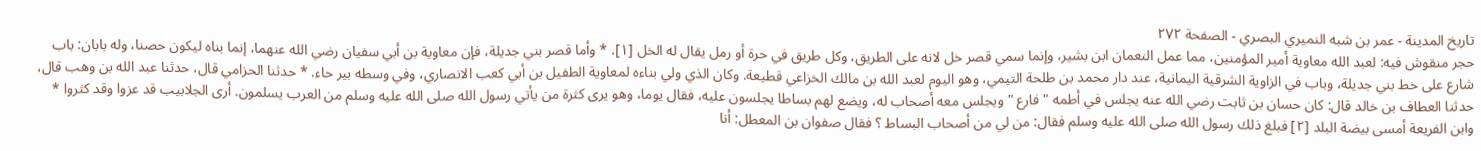تاريخ المدينة - عمر بن شبه النميري البصري - الصفحة ٢٧٢
حجر منقوش فيه: لعبد الله معاوية أمير المؤمنين، مما عمل النعمان ابن بشير، وإنما سمي قصر خل لانه على الطريق، وكل طريق في حرة أو رمل يقال له الخل [١]. * وأما قصر بني جديلة، فإن معاوية بن أبي سفيان رضي الله عنهما، إنما بناه ليكون حصنا، وله بابان: باب شارع على خط بني جديلة، وباب في الزاوية الشرقية اليمانية، عند دار محمد بن طلحة التيمي، وهو اليوم لعبد الله بن مالك الخزاعي قطيعة. وكان الذي ولي بناءه لمعاوية الطفيل بن أبي كعب الانصاري، وفي وسطه بير حاء. * حدثنا الحزامي قال، حدثنا عبد الله بن وهب قال، حدثنا العطاف بن خالد قال: كان حسان بن ثابت رضي الله عنه يجلس في أطمه " فارع " ويجلس معه أصحاب له، ويضع لهم بساطا يجلسون عليه، فقال يوما، وهو يرى كثرة من يأتي رسول الله صلى الله عليه وسلم من العرب يسلمون. أرى الجلابيب قد عزوا وقد كثروا * وابن الفريعة أمسى بيضة البلد [٢] فبلغ ذلك رسول الله صلى الله عليه وسلم فقال: من لي من أصحاب البساط ؟ فقال صفوان بن المعطل: أنا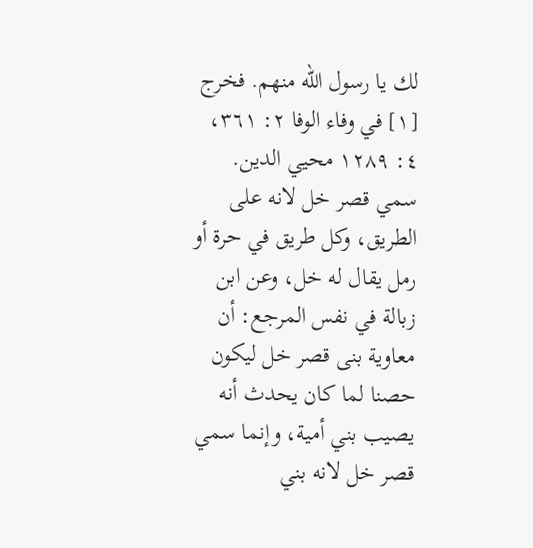لك يا رسول الله منهم. فخرج
[١] في وفاء الوفا ٢: ٣٦١، ٤: ١٢٨٩ محيي الدين. سمي قصر خل لانه على الطريق، وكل طريق في حرة أو رمل يقال له خل، وعن ابن زبالة في نفس المرجع: أن معاوية بنى قصر خل ليكون حصنا لما كان يحدث أنه يصيب بني أمية، وإنما سمي قصر خل لانه بني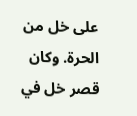على خل من الحرة. وكان قصر خل في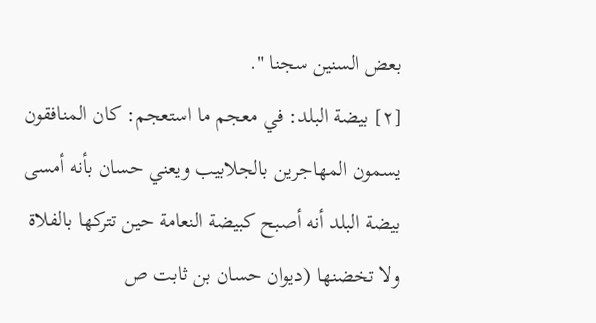بعض السنين سجنا ".
[٢] بيضة البلد: في معجم ما استعجم: كان المنافقون يسمون المهاجرين بالجلابيب ويعني حسان بأنه أمسى بيضة البلد أنه أصبح كبيضة النعامة حين تتركها بالفلاة ولا تخضنها (ديوان حسان بن ثابت ص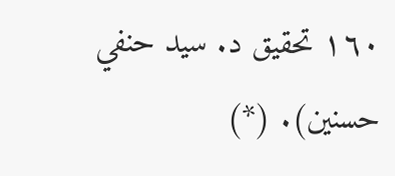١٦٠ تحقيق د. سيد حنفي حسنين). (*)